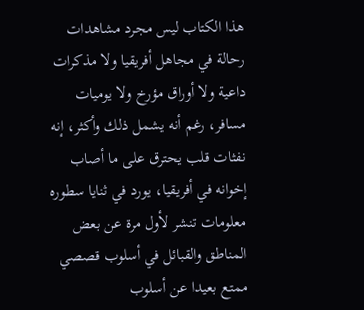هذا الكتاب ليس مجرد مشاهدات رحالة في مجاهل أفريقيا ولا مذكرات داعية ولا أوراق مؤرخ ولا يوميات مسافر، رغم أنه يشمل ذلك وأكثر، إنه نفثات قلب يحترق على ما أصاب إخوانه في أفريقيا، يورد في ثنايا سطوره معلومات تنشر لأول مرة عن بعض المناطق والقبائل في أسلوب قصصي ممتع بعيدا عن أسلوب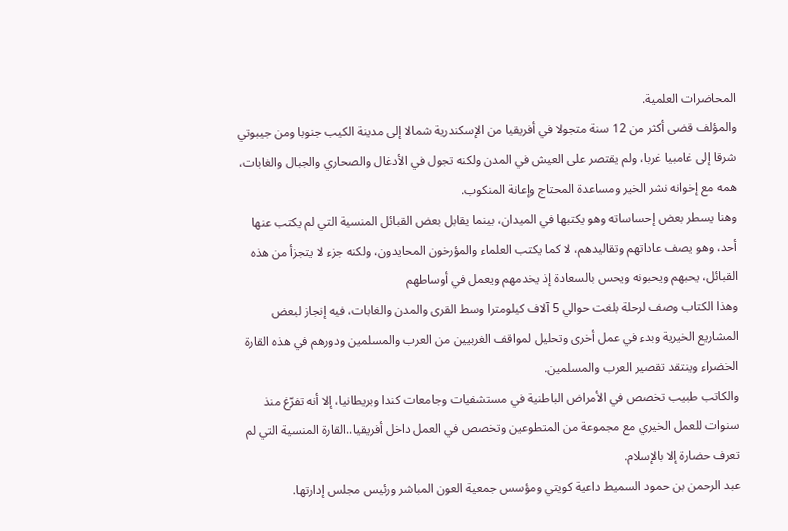المحاضرات العلمية.
والمؤلف قضى أكثر من 12 سنة متجولا في أفريقيا من الإسكندرية شمالا إلى مدينة الكيب جنوبا ومن جيبوتي شرقا إلى غامبيا غربا، ولم يقتصر على العيش في المدن ولكنه تجول في الأدغال والصحاري والجبال والغابات، همه مع إخوانه نشر الخير ومساعدة المحتاج وإعانة المنكوب.
وهنا يسطر بعض إحساساته وهو يكتبها في الميدان، بينما يقابل بعض القبائل المنسية التي لم يكتب عنها أحد، وهو يصف عاداتهم وتقاليدهم، لا كما يكتب العلماء والمؤرخون المحايدون، ولكنه جزء لا يتجزأ من هذه القبائل، يحبهم ويحبونه ويحس بالسعادة إذ يخدمهم ويعمل في أوساطهم
وهذا الكتاب وصف لرحلة بلغت حوالي 5 آلاف كيلومترا وسط القرى والمدن والغابات، فيه إنجاز لبعض المشاريع الخيرية وبدء في عمل أخرى وتحليل لمواقف الغربيين من العرب والمسلمين ودورهم في هذه القارة الخضراء وينتقد تقصير العرب والمسلمين.
والكاتب طبيب تخصص في الأمراض الباطنية في مستشفيات وجامعات كندا وبريطانيا، إلا أنه تفرّغ منذ سنوات للعمل الخيري مع مجموعة من المتطوعين وتخصص في العمل داخل أفريقيا..القارة المنسية التي لم تعرف حضارة إلا بالإسلام.
عبد الرحمن بن حمود السميط داعية كويتي ومؤسس جمعية العون المباشر ورئيس مجلس إدارتها.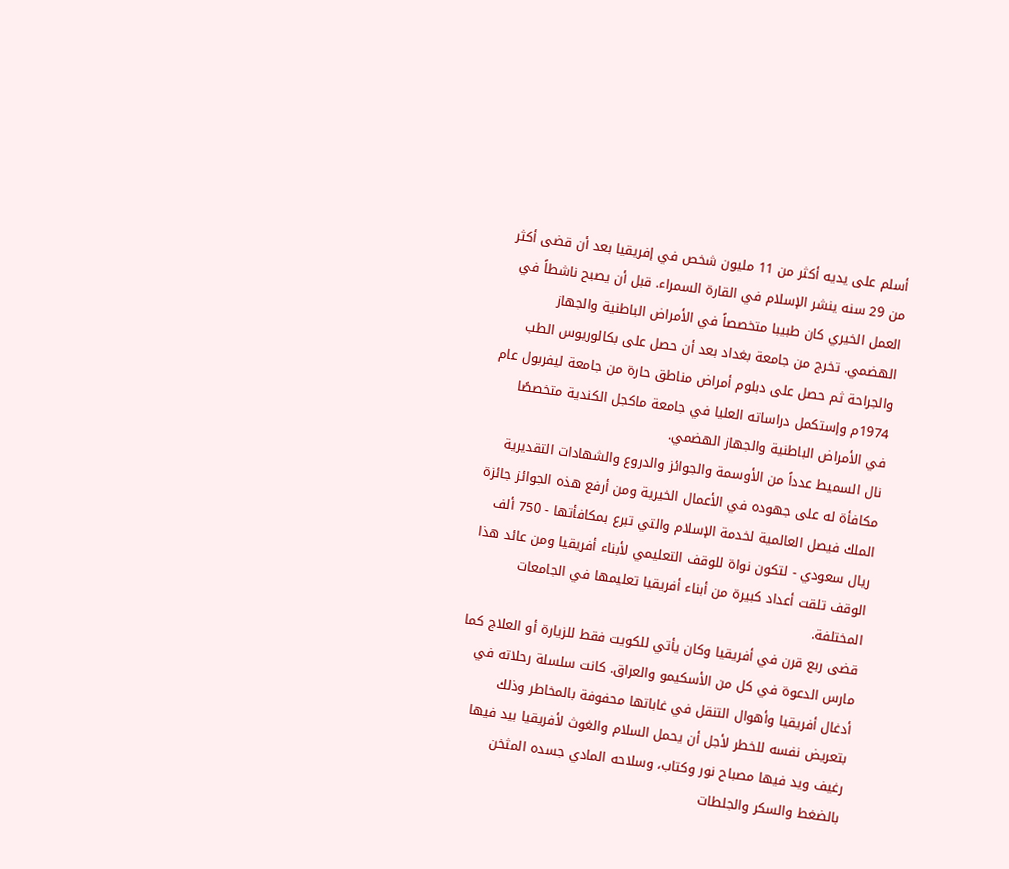أسلم على يديه أكثر من 11 مليون شخص في إفريقيا بعد أن قضى أكثر من 29 سنه ينشر الإسلام في القارة السمراء. قبل أن يصبح ناشطاً في العمل الخيري كان طبيبا متخصصاً في الأمراض الباطنية والجهاز الهضمي. تخرج من جامعة بغداد بعد أن حصل على بكالوريوس الطب والجراحة ثم حصل على دبلوم أمراض مناطق حارة من جامعة ليفربول عام 1974م وإستكمل دراساته العليا في جامعة ماكجل الكندية متخصصًا في الأمراض الباطنية والجهاز الهضمي.
نال السميط عدداً من الأوسمة والجوائز والدروع والشهادات التقديرية مكافأة له على جهوده في الأعمال الخيرية ومن أرفع هذه الجوائز جائزة الملك فيصل العالمية لخدمة الإسلام والتي تبرع بمكافأتها - 750 ألف ريال سعودي - لتكون نواة للوقف التعليمي لأبناء أفريقيا ومن عائد هذا الوقف تلقت أعداد كبيرة من أبناء أفريقيا تعليمها في الجامعات المختلفة.
قضى ربع قرن في أفريقيا وكان يأتي للكويت فقط للزيارة أو العلاج كما مارس الدعوة في كل من الأسكيمو والعراق. كانت سلسلة رحلاته في أدغال أفريقيا وأهوال التنقل في غاباتها محفوفة بالمخاطر وذلك بتعريض نفسه للخطر لأجل أن يحمل السلام والغوث لأفريقيا بيد فيها رغيف ويد فيها مصباح نور وكتاب، وسلاحه المادي جسده المثخن بالضغط والسكر والجلطات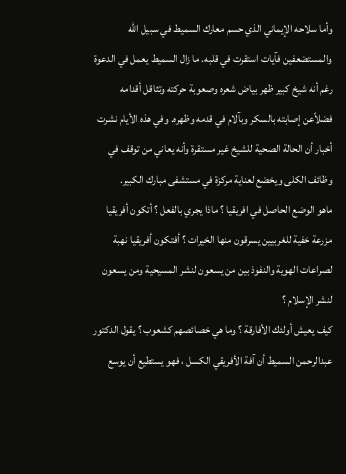وأما سلاحه الإيماني الذي حسم معارك السميط في سبيل الله والمستضعفين فآيات استقرت في قلبه. ما زال السميط يعمل في الدعوة رغم أنه شيخ كبير ظهر بياض شعره وصعوبة حركته وتثاقل أقدامه فضلاًعن إصابته بالسكر وبآلام في قدمه وظهره. وفي هذه الأيام نشرت أخبار أن الحالة الصحية للشيخ غير مستقرة وأنه يعاني من توقف في وظائف الكلى ويخضع لعناية مركزة في مستشفى مبارك الكبير.
ماهو الوضع الحاصل في افريقيا ؟ ماذا يجري بالفعل ؟ أتكون أفريقيا مزرعة خفية للغربيين يسرقون منها الخيرات ؟ أفتكون أفريقيا نهبة لصراعات الهوية والنفوذ بين من يسعون لنشر المسيحية ومن يسعون لنشر الإسلام ؟
كيف يعيش أولئك الأفارقة ؟ وما هي خصائصهم كشعوب ؟ يقول الدكتور عبدالرحمن السميط أن آفة الأفريقي الكسل ، فهو يستطيع أن يوسع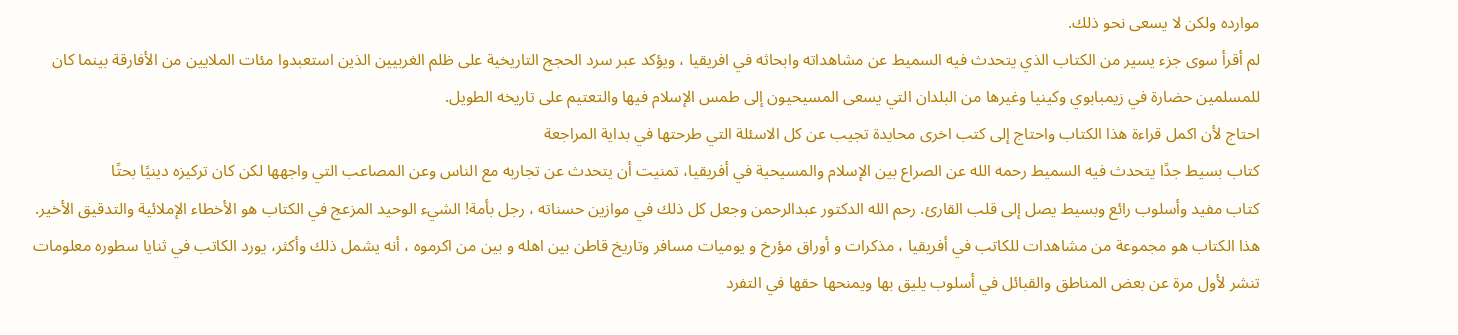موارده ولكن لا يسعى نحو ذلك.
لم أقرأ سوى جزء يسير من الكتاب الذي يتحدث فيه السميط عن مشاهداته وابحاثه في افريقيا ، ويؤكد عبر سرد الحجج التاريخية على ظلم الغربيين الذين استعبدوا مئات الملايين من الأفارقة بينما كان للمسلمين حضارة في زيمبابوي وكينيا وغيرها من البلدان التي يسعى المسيحيون إلى طمس الإسلام فيها والتعتيم على تاريخه الطويل.
احتاج لأن اكمل قراءة هذا الكتاب واحتاج إلى كتب اخرى محايدة تجيب عن كل الاسئلة التي طرحتها في بداية المراجعة
كتاب بسيط جدًا يتحدث فيه السميط رحمه الله عن الصراع بين الإسلام والمسيحية في أفريقيا، تمنيت أن يتحدث عن تجاربه مع الناس وعن المصاعب التي واجهها لكن كان تركيزه دينيًا بحتًا
كتاب مفيد وأسلوب رائع وبسيط يصل إلى قلب القارئ. رحم الله الدكتور عبدالرحمن وجعل كل ذلك في موازين حسناته ، رجل بأمة! الشيء الوحيد المزعج في الكتاب هو الأخطاء الإملائية والتدقيق الأخير.
هذا الكتاب هو مجموعة من مشاهدات للكاتب في أفريقيا ، مذكرات و أوراق مؤرخ و يوميات مسافر وتاريخ قاطن بين اهله و بين من اكرموه ، أنه يشمل ذلك وأكثر، يورد الكاتب في ثنايا سطوره معلومات تنشر لأول مرة عن بعض المناطق والقبائل في أسلوب يليق بها ويمنحها حقها في التفرد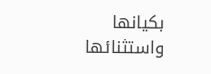بكيانها واستثنائها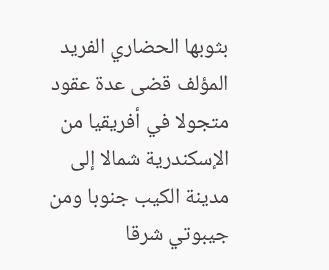بثوبها الحضاري الفريد
المؤلف قضى عدة عقود متجولا في أفريقيا من الإسكندرية شمالا إلى مدينة الكيب جنوبا ومن جيبوتي شرقا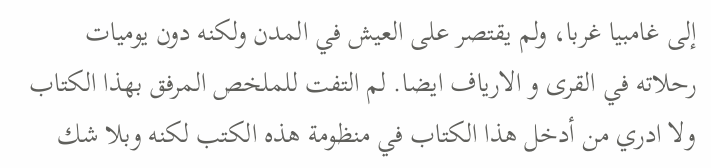إلى غامبيا غربا، ولم يقتصر على العيش في المدن ولكنه دون يوميات رحلاته في القرى و الارياف ايضا. لم التفت للملخص المرفق بهذا الكتاب ولا ادري من أدخل هذا الكتاب في منظومة هذه الكتب لكنه وبلا شك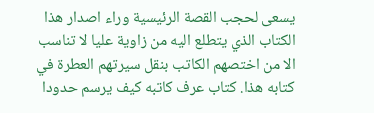يسعى لحجب القصة الرئيسية وراء اصدار هذا الكتاب الذي يتطلع اليه من زاوية عليا لا تناسب الا من اختصهم الكاتب بنقل سيرتهم العطرة في كتابه هذا. كتاب عرف كاتبه كيف يرسم حدودا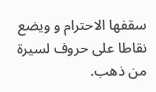سقفها الاحترام و ويضع نقاطا على حروف لسيرة من ذهب.